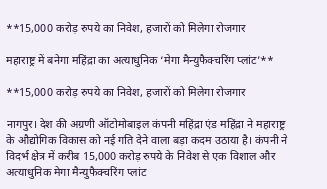**15,000 करोड़ रुपये का निवेश, हजारों को मिलेगा रोजगार

महाराष्ट्र में बनेगा महिंद्रा का अत्याधुनिक ‘मेगा मैन्युफैक्चरिंग प्लांट’**

**15,000 करोड़ रुपये का निवेश, हजारों को मिलेगा रोजगार

नागपुर। देश की अग्रणी ऑटोमोबाइल कंपनी महिंद्रा एंड महिंद्रा ने महाराष्ट्र के औद्योगिक विकास को नई गति देने वाला बड़ा कदम उठाया है। कंपनी ने विदर्भ क्षेत्र में करीब 15,000 करोड़ रुपये के निवेश से एक विशाल और अत्याधुनिक मेगा मैन्युफैक्चरिंग प्लांट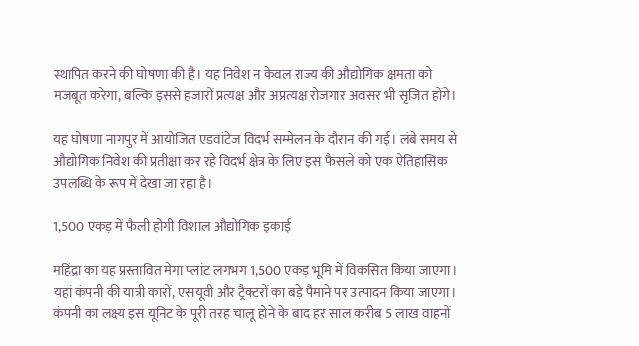स्थापित करने की घोषणा की है। यह निवेश न केवल राज्य की औद्योगिक क्षमता को मजबूत करेगा, बल्कि इससे हजारों प्रत्यक्ष और अप्रत्यक्ष रोजगार अवसर भी सृजित होंगे।

यह घोषणा नागपुर में आयोजित एडवांटेज विदर्भ सम्मेलन के दौरान की गई। लंबे समय से औद्योगिक निवेश की प्रतीक्षा कर रहे विदर्भ क्षेत्र के लिए इस फैसले को एक ऐतिहासिक उपलब्धि के रूप में देखा जा रहा है।

1,500 एकड़ में फैली होगी विशाल औद्योगिक इकाई

महिंद्रा का यह प्रस्तावित मेगा प्लांट लगभग 1,500 एकड़ भूमि में विकसित किया जाएगा। यहां कंपनी की यात्री कारों, एसयूवी और ट्रैक्टरों का बड़े पैमाने पर उत्पादन किया जाएगा। कंपनी का लक्ष्य इस यूनिट के पूरी तरह चालू होने के बाद हर साल करीब 5 लाख वाहनों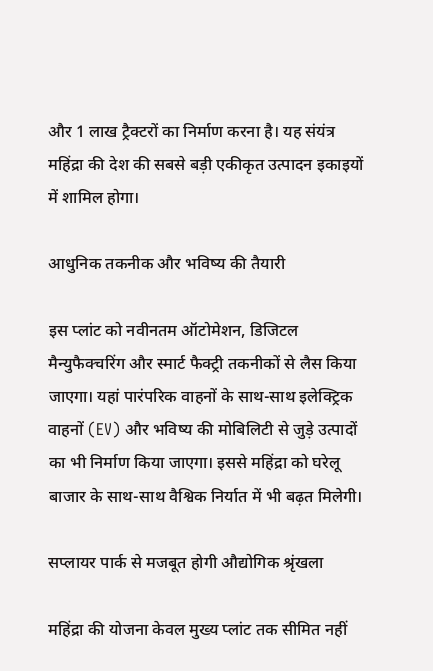और 1 लाख ट्रैक्टरों का निर्माण करना है। यह संयंत्र महिंद्रा की देश की सबसे बड़ी एकीकृत उत्पादन इकाइयों में शामिल होगा।

आधुनिक तकनीक और भविष्य की तैयारी

इस प्लांट को नवीनतम ऑटोमेशन, डिजिटल मैन्युफैक्चरिंग और स्मार्ट फैक्ट्री तकनीकों से लैस किया जाएगा। यहां पारंपरिक वाहनों के साथ-साथ इलेक्ट्रिक वाहनों (EV) और भविष्य की मोबिलिटी से जुड़े उत्पादों का भी निर्माण किया जाएगा। इससे महिंद्रा को घरेलू बाजार के साथ-साथ वैश्विक निर्यात में भी बढ़त मिलेगी।

सप्लायर पार्क से मजबूत होगी औद्योगिक श्रृंखला

महिंद्रा की योजना केवल मुख्य प्लांट तक सीमित नहीं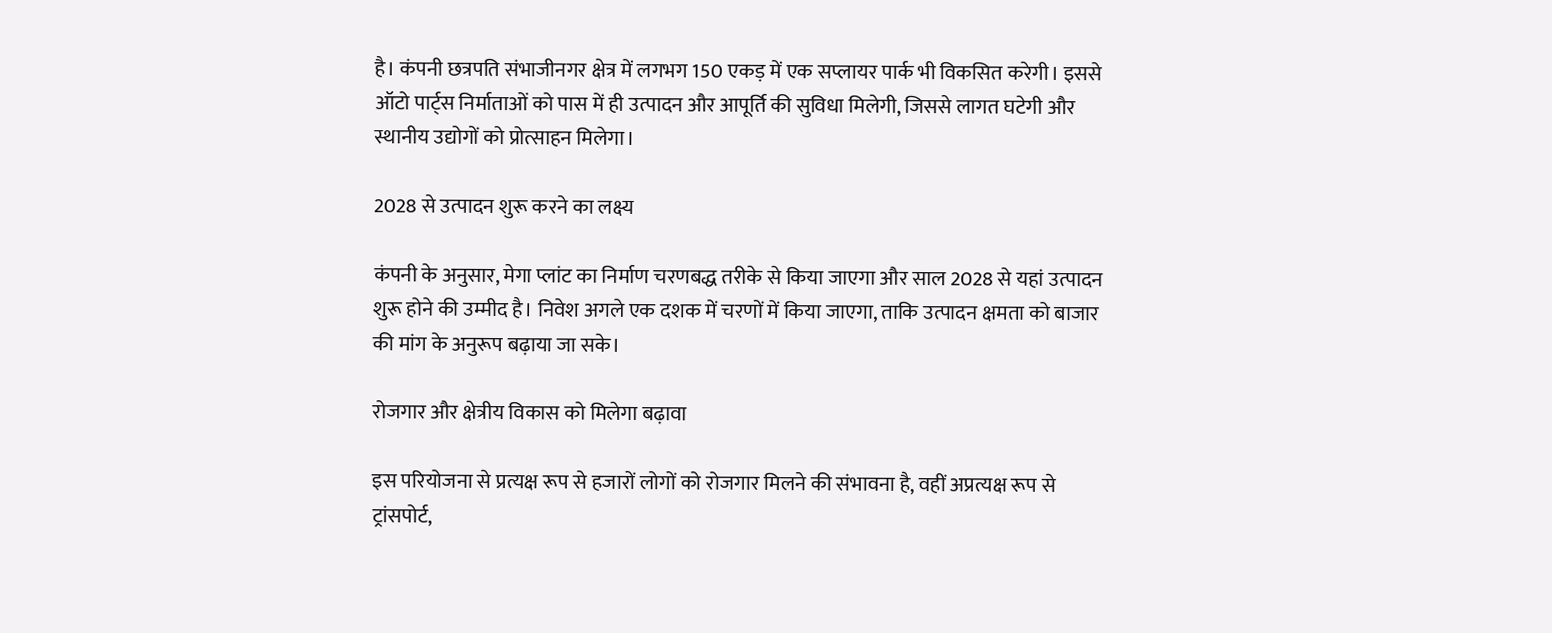है। कंपनी छत्रपति संभाजीनगर क्षेत्र में लगभग 150 एकड़ में एक सप्लायर पार्क भी विकसित करेगी। इससे ऑटो पार्ट्स निर्माताओं को पास में ही उत्पादन और आपूर्ति की सुविधा मिलेगी, जिससे लागत घटेगी और स्थानीय उद्योगों को प्रोत्साहन मिलेगा।

2028 से उत्पादन शुरू करने का लक्ष्य

कंपनी के अनुसार, मेगा प्लांट का निर्माण चरणबद्ध तरीके से किया जाएगा और साल 2028 से यहां उत्पादन शुरू होने की उम्मीद है। निवेश अगले एक दशक में चरणों में किया जाएगा, ताकि उत्पादन क्षमता को बाजार की मांग के अनुरूप बढ़ाया जा सके।

रोजगार और क्षेत्रीय विकास को मिलेगा बढ़ावा

इस परियोजना से प्रत्यक्ष रूप से हजारों लोगों को रोजगार मिलने की संभावना है, वहीं अप्रत्यक्ष रूप से ट्रांसपोर्ट,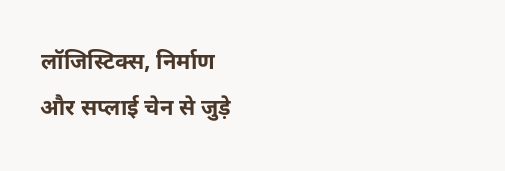लॉजिस्टिक्स, निर्माण और सप्लाई चेन से जुड़े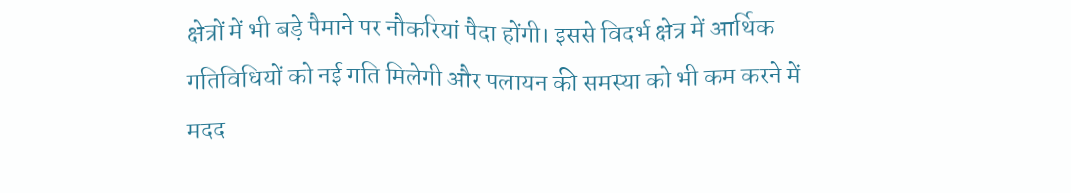क्षेत्रों में भी बड़े पैमाने पर नौकरियां पैदा होंगी। इससे विदर्भ क्षेत्र में आर्थिक गतिविधियों को नई गति मिलेगी और पलायन की समस्या को भी कम करने में मदद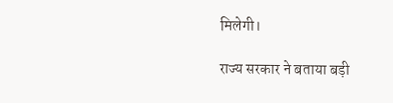मिलेगी।

राज्य सरकार ने बताया बड़ी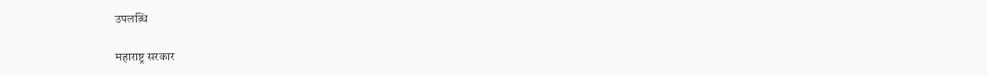उपलब्धि

महाराष्ट्र सरकार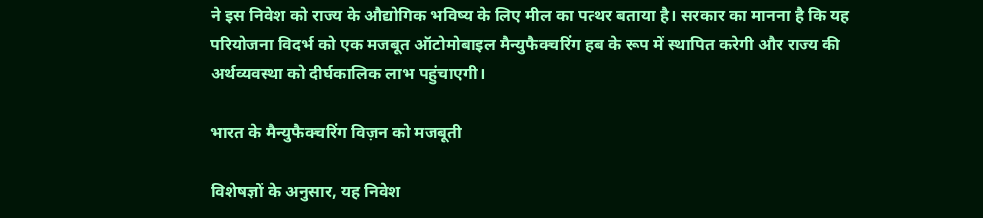ने इस निवेश को राज्य के औद्योगिक भविष्य के लिए मील का पत्थर बताया है। सरकार का मानना है कि यह परियोजना विदर्भ को एक मजबूत ऑटोमोबाइल मैन्युफैक्चरिंग हब के रूप में स्थापित करेगी और राज्य की अर्थव्यवस्था को दीर्घकालिक लाभ पहुंचाएगी।

भारत के मैन्युफैक्चरिंग विज़न को मजबूती

विशेषज्ञों के अनुसार, यह निवेश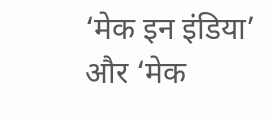‘मेक इन इंडिया’ और ‘मेक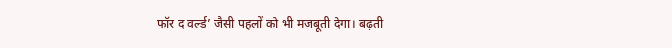फॉर द वर्ल्ड’ जैसी पहलों को भी मजबूती देगा। बढ़ती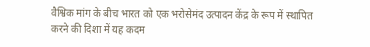वैश्विक मांग के बीच भारत को एक भरोसेमंद उत्पादन केंद्र के रूप में स्थापित करने की दिशा में यह कदम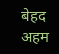बेहद अहम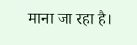माना जा रहा है।